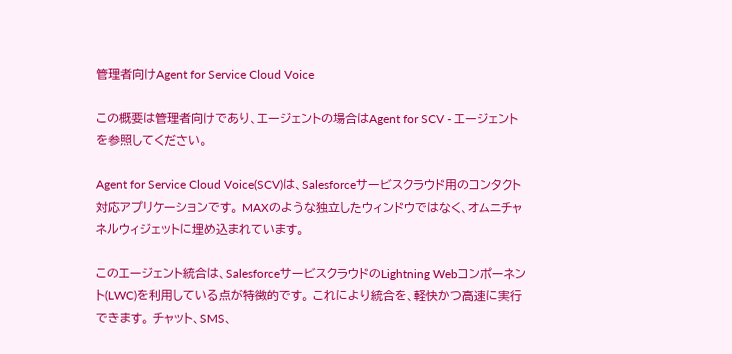管理者向けAgent for Service Cloud Voice

この概要は管理者向けであり、エージェントの場合はAgent for SCV - エージェントを参照してください。

Agent for Service Cloud Voice(SCV)は、Salesforceサービスクラウド用のコンタクト対応アプリケーションです。 MAXのような独立したウィンドウではなく、オムニチャネルウィジェットに埋め込まれています。

このエージェント統合は、SalesforceサービスクラウドのLightning Webコンポーネント(LWC)を利用している点が特徴的です。 これにより統合を、軽快かつ高速に実行できます。 チャット、SMS、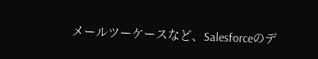メールツーケースなど、Salesforceのデ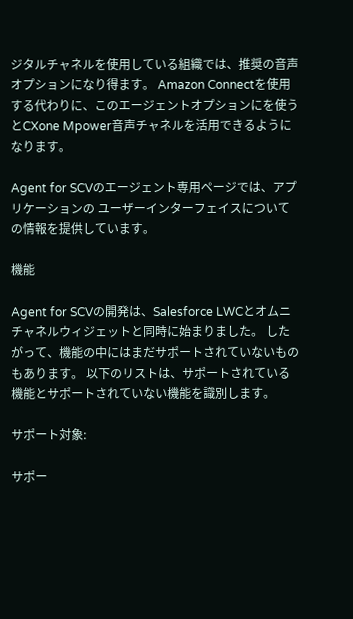ジタルチャネルを使用している組織では、推奨の音声オプションになり得ます。 Amazon Connectを使用する代わりに、このエージェントオプションにを使うとCXone Mpower音声チャネルを活用できるようになります。

Agent for SCVのエージェント専用ページでは、アプリケーションの ユーザーインターフェイスについての情報を提供しています。

機能

Agent for SCVの開発は、Salesforce LWCとオムニチャネルウィジェットと同時に始まりました。 したがって、機能の中にはまだサポートされていないものもあります。 以下のリストは、サポートされている機能とサポートされていない機能を識別します。

サポート対象:

サポー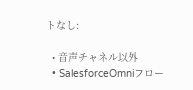トなし:

  • 音声チャネル以外
  • SalesforceOmniフロー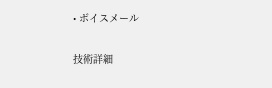• ボイスメール

技術詳細